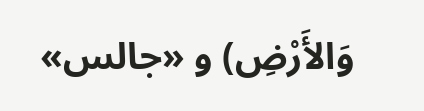وَالأَرْضِ) و «جالس»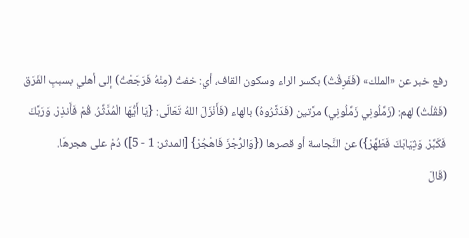رفع خبر عن «الملك» (فَفَرِقْتُ) بكسر الراء وسكون القاف، أي: خفتُ (مِنْهُ فَرَجَعْتُ) إلى أهلي بسببِ الفَرَق (فَقُلْتُ) لهم: (زَمِّلُونِي زَمِّلُونِي) مرَّتين (فَدَثَّرُوهُ) بالهاء (فَأَنْزَلَ اللهُ تَعَالَى: {يَا أَيُّهَا الْمُدَّثِّرُ. قُمْ فَأَنذِرْ. وَرَبَّكَ فَكَبِّرْ. وَثِيَابَكَ فَطَهِّرْ}) عن النَّجاسة أو قصرها ({وَالرُّجْزَ فَاهْجُرْ} [المدثر: 1 - 5]) دُمْ على هجرهَا.
(قَالَ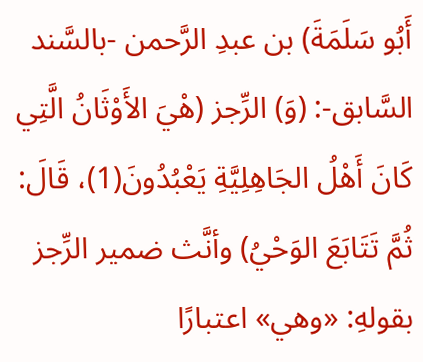أَبُو سَلَمَةَ) بن عبدِ الرَّحمن -بالسَّند السَّابق-: (وَ) الرِّجز (هْيَ الأَوْثَانُ الَّتِي كَانَ أَهْلُ الجَاهِلِيَّةِ يَعْبُدُونَ(1)، قَالَ: ثُمَّ تَتَابَعَ الوَحْيُ) وأنَّث ضمير الرِّجز بقولهِ: «وهي» اعتبارًا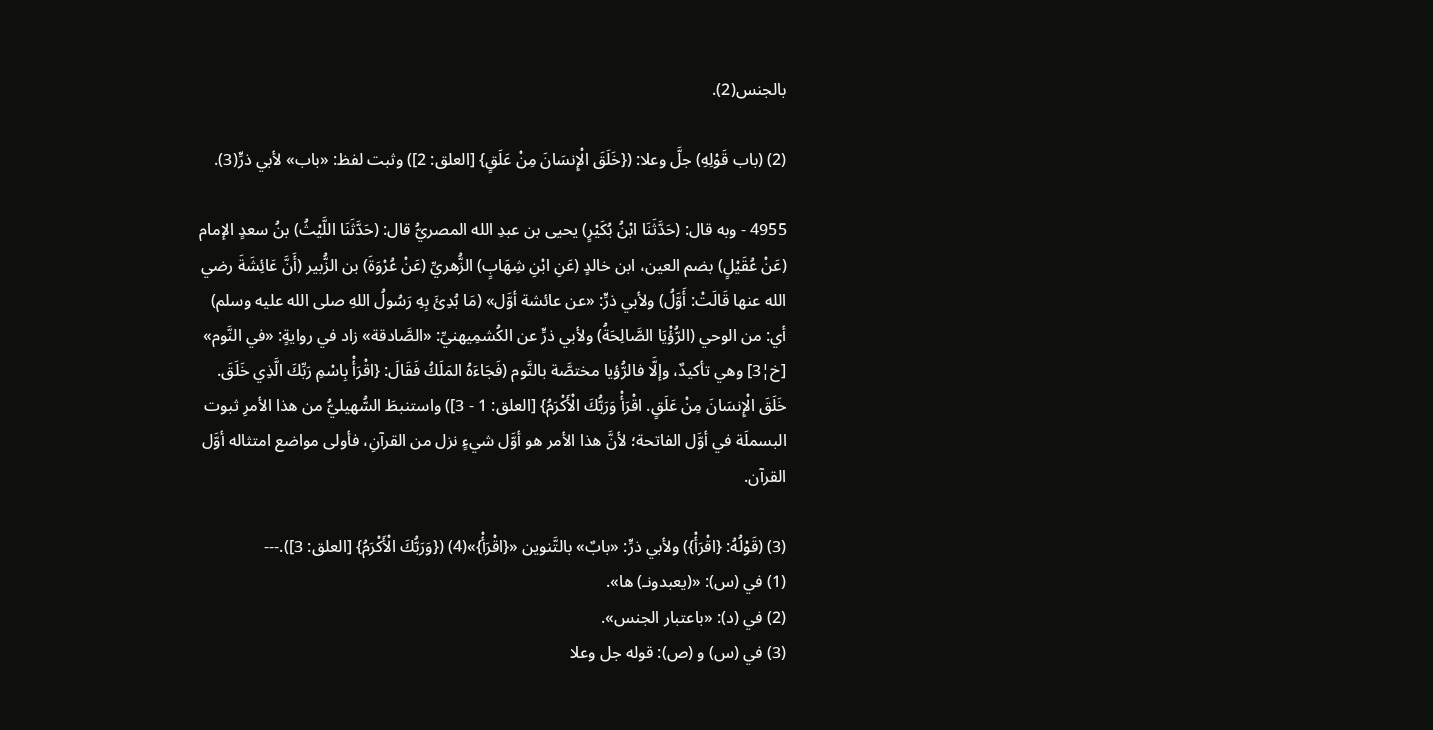بالجنس(2).

(2) (باب قَوْلِهِ) جلَّ وعلا: ({خَلَقَ الْإِنسَانَ مِنْ عَلَقٍ} [العلق: 2]) وثبت لفظ: «باب» لأبي ذرٍّ(3).

4955 - وبه قال: (حَدَّثَنَا ابْنُ بُكَيْرٍ) يحيى بن عبدِ الله المصريُّ قال: (حَدَّثَنَا اللَّيْثُ) بنُ سعدٍ الإمام (عَنْ عُقَيْلٍ) بضم العين، ابن خالدٍ (عَنِ ابْنِ شِهَابٍ) الزُّهريِّ (عَنْ عُرْوَةَ) بن الزُّبير (أَنَّ عَائِشَةَ رضي الله عنها قَالَتْ: أَوَّلُ) ولأبي ذرٍّ: «عن عائشة أوَّل» (مَا بُدِئَ بِهِ رَسُولُ اللهِ صلى الله عليه وسلم) أي: من الوحي (الرُّؤْيَا الصَّالِحَةُ) ولأبي ذرٍّ عن الكُشمِيهنيِّ: «الصَّادقة» زاد في روايةٍ: «في النَّوم» [خ¦3] وهي تأكيدٌ، وإلَّا فالرُّؤيا مختصَّة بالنَّوم (فَجَاءَهُ المَلَكُ فَقَالَ: {اقْرَأْ بِاسْمِ رَبِّكَ الَّذِي خَلَقَ. خَلَقَ الْإِنسَانَ مِنْ عَلَقٍ. اقْرَأْ وَرَبُّكَ الْأَكْرَمُ} [العلق: 1 - 3]) واستنبطَ السُّهيليُّ من هذا الأمرِ ثبوت البسملَة في أوَّل الفاتحة؛ لأنَّ هذا الأمر هو أوَّل شيءٍ نزل من القرآنِ، فأولى مواضع امتثاله أوَّل القرآن.

(3) (قَوْلُهُ: {اقْرَأْ}) ولأبي ذرٍّ: «بابٌ» بالتَّنوين «{اقْرَأْ}»(4) ({وَرَبُّكَ الْأَكْرَمُ} [العلق: 3]).---
(1) في (س): «(يعبدونـ) ها».
(2) في (د): «باعتبار الجنس».
(3) في (س) و (ص): قوله جل وعلا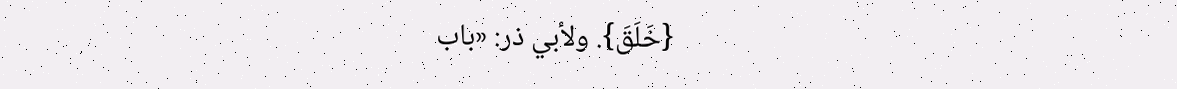{خَلَقَ}. ولأبي ذر: «باب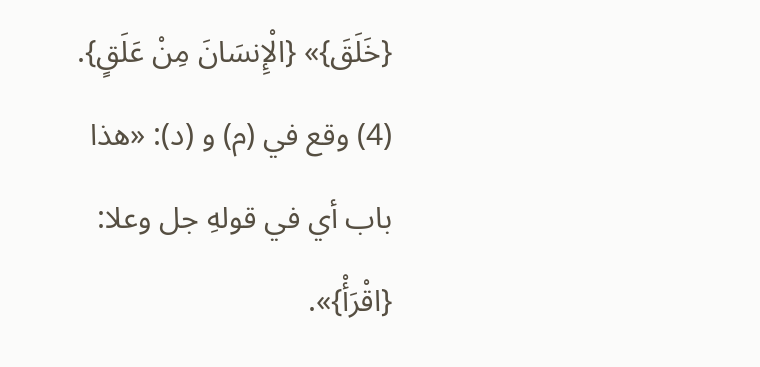{خَلَقَ}» {الْإِنسَانَ مِنْ عَلَقٍ}.
(4) وقع في (م) و (د): «هذا باب أي في قولهِ جل وعلا: {اقْرَأْ}».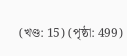(খণ্ড: 15) (পৃষ্ঠা: 499)